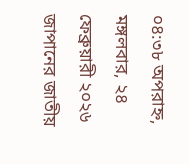০৪:৩৮ অপরাহ্ন, মঙ্গলবার, ২৪ ফেব্রুয়ারী ২০২৬
জাপানের জাতীয়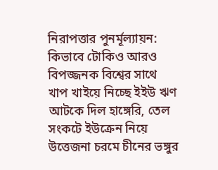নিরাপত্তার পুনর্মূল্যায়ন: কিভাবে টোকিও আরও বিপজ্জনক বিশ্বের সাথে খাপ খাইয়ে নিচ্ছে ইইউ ঋণ আটকে দিল হাঙ্গেরি, তেল সংকটে ইউক্রেন নিয়ে উত্তেজনা চরমে চীনের ভঙ্গুর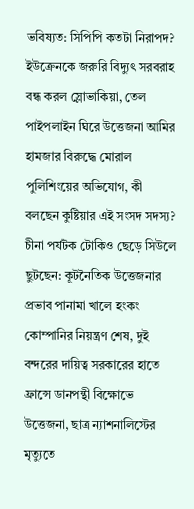ভবিষ্যত: সিপিপি কতটা নিরাপদ? ইউক্রেনকে জরুরি বিদ্যুৎ সরবরাহ বন্ধ করল স্লোভাকিয়া, তেল পাইপলাইন ঘিরে উত্তেজনা আমির হামজার বিরুদ্ধে মোরাল পুলিশিংয়ের অভিযোগ, কী বলছেন কুষ্টিয়ার এই সংসদ সদস্য? চীনা পর্যটক টোকিও ছেড়ে সিউলে ছুটছেন: কূটনৈতিক উত্তেজনার প্রভাব পানামা খালে হংকং কোম্পানির নিয়ন্ত্রণ শেষ, দুই বন্দরের দায়িত্ব সরকারের হাতে ফ্রান্সে ডানপন্থী বিক্ষোভে উত্তেজনা, ছাত্র ন্যাশনালিস্টের মৃত্যুতে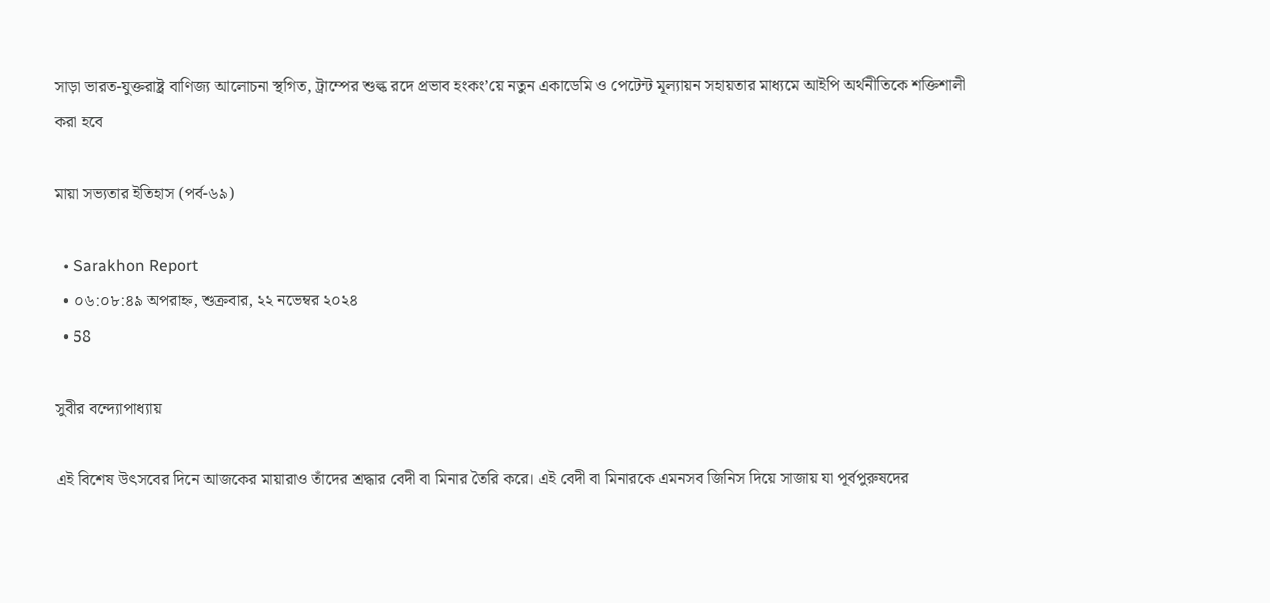সাড়া ভারত-যুক্তরাষ্ট্র বাণিজ্য আলোচনা স্থগিত, ট্রাম্পের শুল্ক রদে প্রভাব হংকং’য়ে নতুন একাডেমি ও পেটেন্ট মূল্যায়ন সহায়তার মাধ্যমে আইপি অর্থনীতিকে শক্তিশালী করা হবে

মায়া সভ্যতার ইতিহাস (পর্ব-৬৯)

  • Sarakhon Report
  • ০৬:০৮:৪৯ অপরাহ্ন, শুক্রবার, ২২ নভেম্বর ২০২৪
  • 58

সুবীর বন্দ্যোপাধ্যায়

এই বিশেষ উৎসবের দিনে আজকের মায়ারাও তাঁদের শ্রদ্ধার বেদী বা মিনার তৈরি করে। এই বেদী বা মিনারকে এমনসব জিনিস দিয়ে সাজায় যা পূর্বপুরুষদের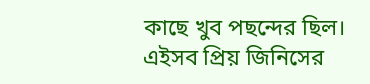কাছে খুব পছন্দের ছিল। এইসব প্রিয় জিনিসের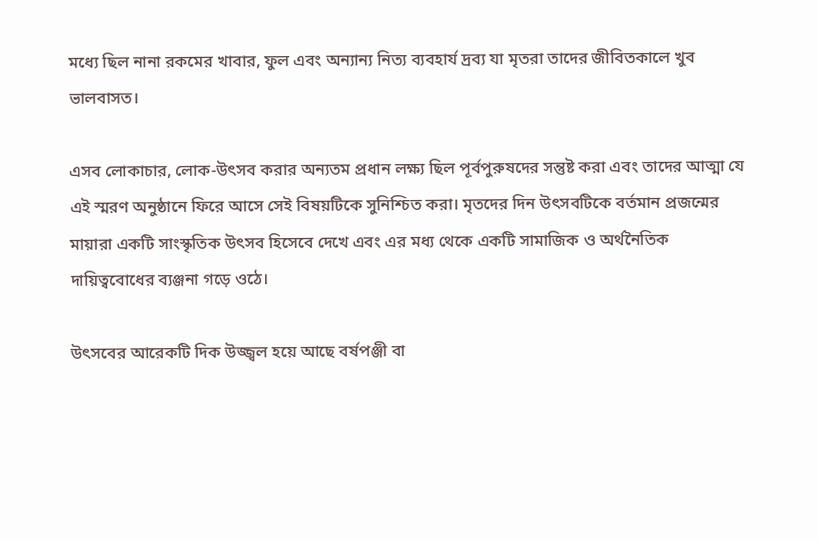মধ্যে ছিল নানা রকমের খাবার, ফুল এবং অন্যান্য নিত্য ব্যবহার্য দ্রব্য যা মৃতরা তাদের জীবিতকালে খুব ভালবাসত।

এসব লোকাচার, লোক-উৎসব করার অন্যতম প্রধান লক্ষ্য ছিল পূর্বপুরুষদের সন্তুষ্ট করা এবং তাদের আত্মা যে এই স্মরণ অনুষ্ঠানে ফিরে আসে সেই বিষয়টিকে সুনিশ্চিত করা। মৃতদের দিন উৎসবটিকে বর্তমান প্রজন্মের মায়ারা একটি সাংস্কৃতিক উৎসব হিসেবে দেখে এবং এর মধ্য থেকে একটি সামাজিক ও অর্থনৈতিক দায়িত্ববোধের ব্যঞ্জনা গড়ে ওঠে।

উৎসবের আরেকটি দিক উজ্জ্বল হয়ে আছে বর্ষপঞ্জী বা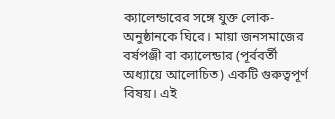ক্যালেন্ডারের সঙ্গে যুক্ত লোক-অনুষ্ঠানকে ঘিরে। মায়া জনসমাজের বর্ষপঞ্জী বা ক্যালেন্ডার (পূর্ববর্তী অধ্যায়ে আলোচিত) একটি গুরুত্বপূর্ণ বিষয়। এই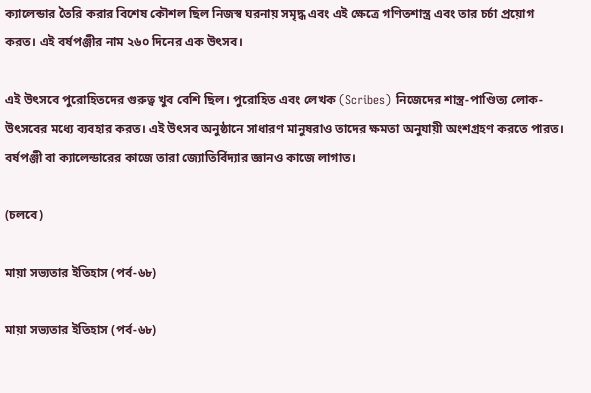ক্যালেন্ডার তৈরি করার বিশেষ কৌশল ছিল নিজস্ব ঘরনায় সমৃদ্ধ এবং এই ক্ষেত্রে গণিতশাস্ত্র এবং তার চর্চা প্রয়োগ করত। এই বর্ষপঞ্জীর নাম ২৬০ দিনের এক উৎসব।

এই উৎসবে পুরোহিতদের গুরুত্ব খুব বেশি ছিল। পুরোহিত এবং লেখক (Scribes) নিজেদের শাস্ত্র-পাণ্ডিত্য লোক-উৎসবের মধ্যে ব্যবহার করত। এই উৎসব অনুষ্ঠানে সাধারণ মানুষরাও তাদের ক্ষমতা অনুযায়ী অংশগ্রহণ করতে পারত। বর্ষপঞ্জী বা ক্যালেন্ডারের কাজে তারা জ্যোতির্বিদ্যার জ্ঞানও কাজে লাগাত।

(চলবে)

মায়া সভ্যতার ইতিহাস (পর্ব-৬৮)

মায়া সভ্যতার ইতিহাস (পর্ব-৬৮)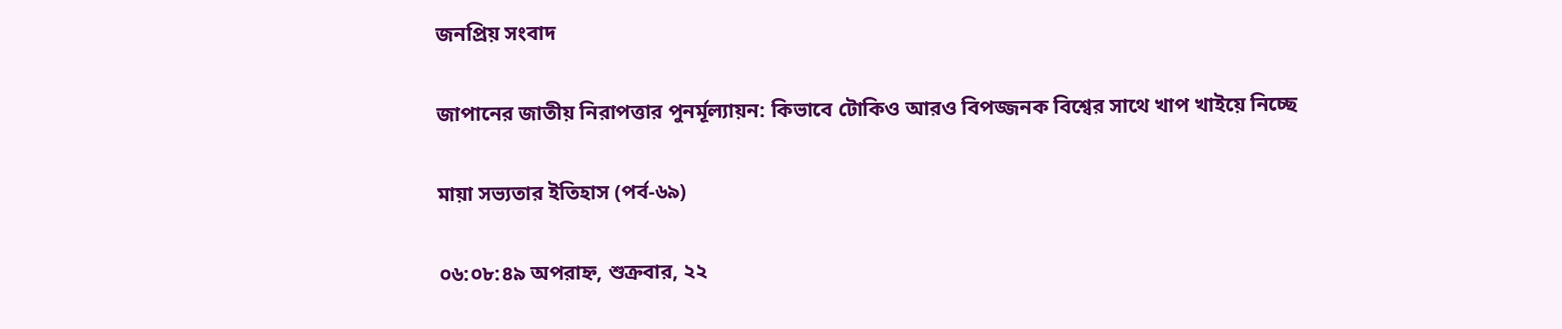জনপ্রিয় সংবাদ

জাপানের জাতীয় নিরাপত্তার পুনর্মূল্যায়ন: কিভাবে টোকিও আরও বিপজ্জনক বিশ্বের সাথে খাপ খাইয়ে নিচ্ছে

মায়া সভ্যতার ইতিহাস (পর্ব-৬৯)

০৬:০৮:৪৯ অপরাহ্ন, শুক্রবার, ২২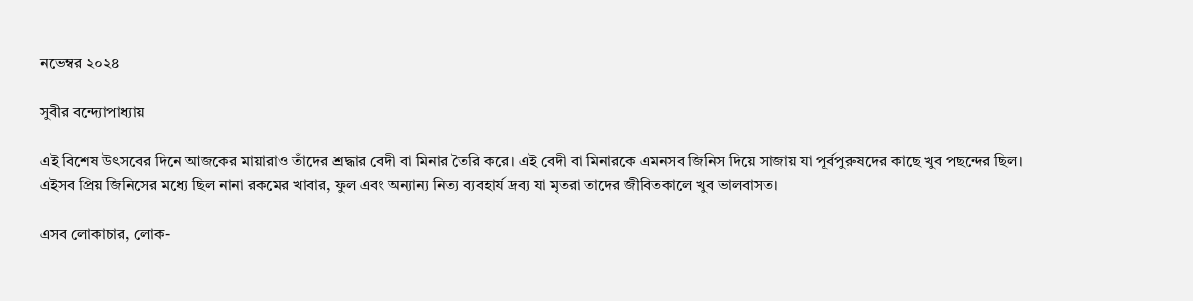নভেম্বর ২০২৪

সুবীর বন্দ্যোপাধ্যায়

এই বিশেষ উৎসবের দিনে আজকের মায়ারাও তাঁদের শ্রদ্ধার বেদী বা মিনার তৈরি করে। এই বেদী বা মিনারকে এমনসব জিনিস দিয়ে সাজায় যা পূর্বপুরুষদের কাছে খুব পছন্দের ছিল। এইসব প্রিয় জিনিসের মধ্যে ছিল নানা রকমের খাবার, ফুল এবং অন্যান্য নিত্য ব্যবহার্য দ্রব্য যা মৃতরা তাদের জীবিতকালে খুব ভালবাসত।

এসব লোকাচার, লোক-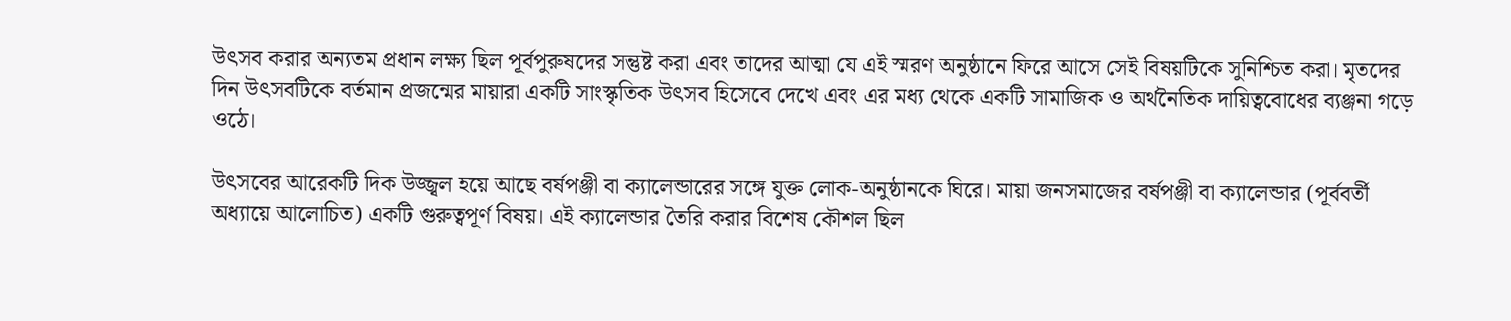উৎসব করার অন্যতম প্রধান লক্ষ্য ছিল পূর্বপুরুষদের সন্তুষ্ট করা এবং তাদের আত্মা যে এই স্মরণ অনুষ্ঠানে ফিরে আসে সেই বিষয়টিকে সুনিশ্চিত করা। মৃতদের দিন উৎসবটিকে বর্তমান প্রজন্মের মায়ারা একটি সাংস্কৃতিক উৎসব হিসেবে দেখে এবং এর মধ্য থেকে একটি সামাজিক ও অর্থনৈতিক দায়িত্ববোধের ব্যঞ্জনা গড়ে ওঠে।

উৎসবের আরেকটি দিক উজ্জ্বল হয়ে আছে বর্ষপঞ্জী বা ক্যালেন্ডারের সঙ্গে যুক্ত লোক-অনুষ্ঠানকে ঘিরে। মায়া জনসমাজের বর্ষপঞ্জী বা ক্যালেন্ডার (পূর্ববর্তী অধ্যায়ে আলোচিত) একটি গুরুত্বপূর্ণ বিষয়। এই ক্যালেন্ডার তৈরি করার বিশেষ কৌশল ছিল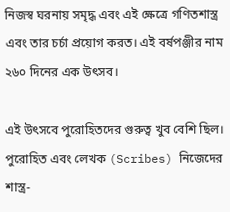নিজস্ব ঘরনায় সমৃদ্ধ এবং এই ক্ষেত্রে গণিতশাস্ত্র এবং তার চর্চা প্রয়োগ করত। এই বর্ষপঞ্জীর নাম ২৬০ দিনের এক উৎসব।

এই উৎসবে পুরোহিতদের গুরুত্ব খুব বেশি ছিল। পুরোহিত এবং লেখক (Scribes) নিজেদের শাস্ত্র-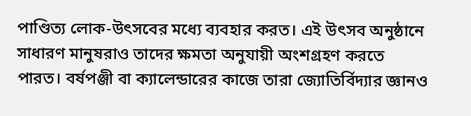পাণ্ডিত্য লোক-উৎসবের মধ্যে ব্যবহার করত। এই উৎসব অনুষ্ঠানে সাধারণ মানুষরাও তাদের ক্ষমতা অনুযায়ী অংশগ্রহণ করতে পারত। বর্ষপঞ্জী বা ক্যালেন্ডারের কাজে তারা জ্যোতির্বিদ্যার জ্ঞানও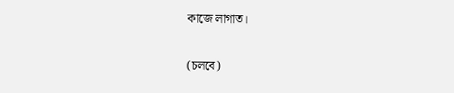কাজে লাগাত।

(চলবে)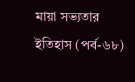মায়া সভ্যতার ইতিহাস (পর্ব-৬৮)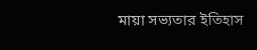মায়া সভ্যতার ইতিহাস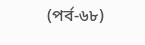(পর্ব-৬৮)